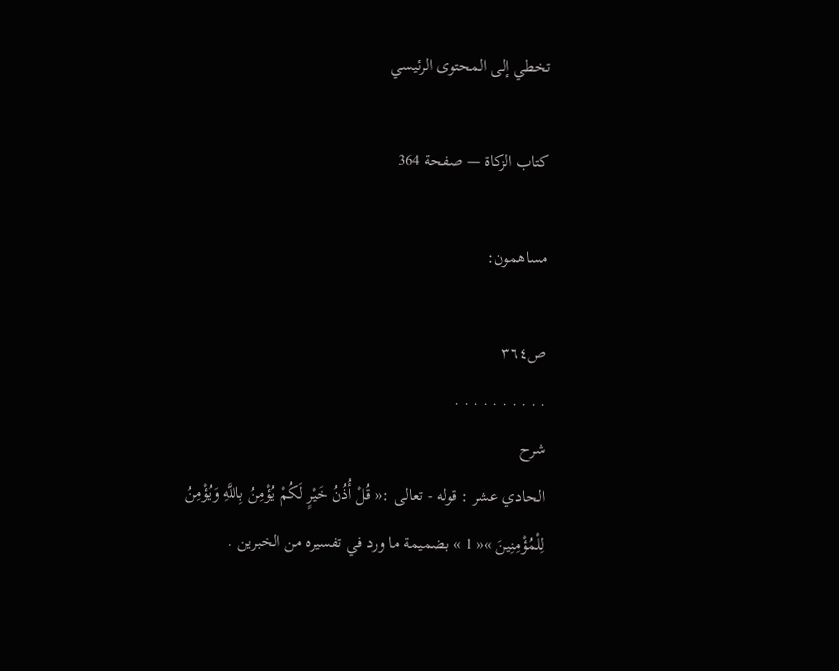تخطي إلى المحتوى الرئيسي

كتاب الزكاة — صفحة 364

مساهمون:

ص٣٦٤
. . . . . . . . . .
شرح
الحادي عشر : قوله - تعالى :« قُلْ أُذُنُ خَيْرٍ لَكُمْ يُؤْمِنُ بِاللَّهِ وَيُؤْمِنُ لِلْمُؤْمِنِينَ »« 1 » بضميمة ما ورد في تفسيره من الخبرين .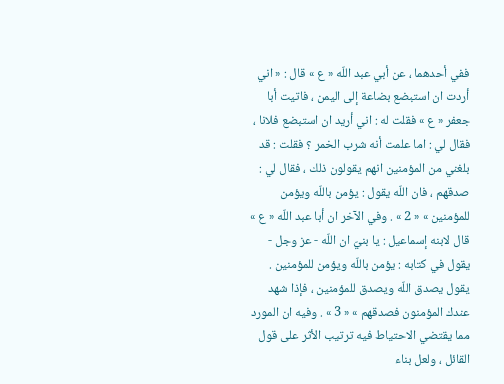ففي أحدهما ، عن أبي عبد اللّه « ع » قال : « اني أردت ان استبضع بضاعة إلى اليمن ، فاتيت أبا جعفر « ع » فقلت له : اني أريد ان استبضع فلانا ، فقال لي : اما علمت أنه شرب الخمر ؟ فقلت : قد بلغني من المؤمنين انهم يقولون ذلك ، فقال لي : صدقهم ، فان اللّه يقول : يؤمن باللّه ويؤمن للمؤمنين » « 2 » . وفي الآخر ان أبا عبد اللّه « ع » قال لابنه إسماعيل : يا بنيّ ان اللّه - عز وجل - يقول في كتابه : يؤمن باللّه ويؤمن للمؤمنين . يقول يصدق اللّه ويصدق للمؤمنين ، فإذا شهد عندك المؤمنون فصدقهم » « 3 » . وفيه ان المورد مما يقتضي الاحتياط فيه ترتيب الأثر على قول القائل ، ولعل بناء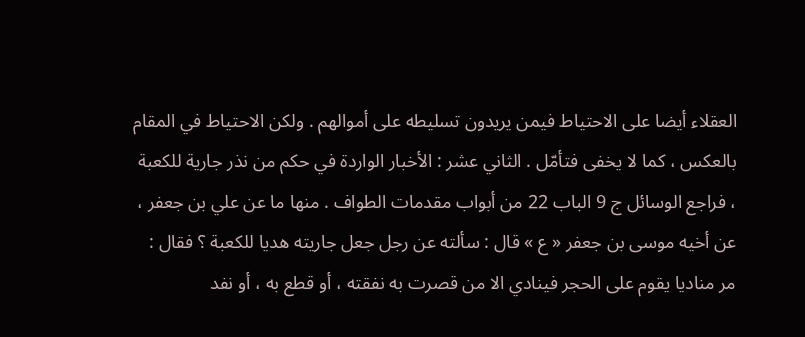العقلاء أيضا على الاحتياط فيمن يريدون تسليطه على أموالهم . ولكن الاحتياط في المقام بالعكس ، كما لا يخفى فتأمّل . الثاني عشر : الأخبار الواردة في حكم من نذر جارية للكعبة ، فراجع الوسائل ج 9 الباب 22 من أبواب مقدمات الطواف . منها ما عن علي بن جعفر ، عن أخيه موسى بن جعفر « ع » قال : سألته عن رجل جعل جاريته هديا للكعبة ؟ فقال : مر مناديا يقوم على الحجر فينادي الا من قصرت به نفقته ، أو قطع به ، أو نفد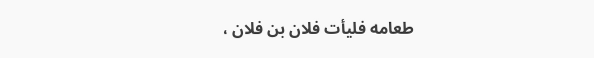طعامه فليأت فلان بن فلان ،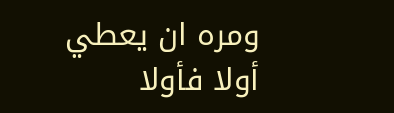ومره ان يعطي أولا فأولا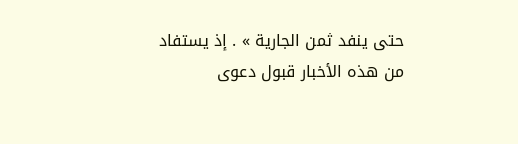حتى ينفد ثمن الجارية » . إذ يستفاد من هذه الأخبار قبول دعوى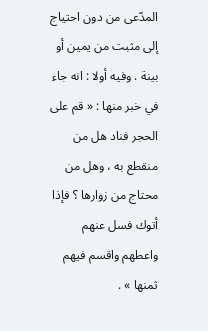المدّعى من دون احتياج إلى مثبت من يمين أو بينة . وفيه أولا : انه جاء في خبر منها : « قم على الحجر فناد هل من منقطع به ، وهل من محتاج من زوارها ؟ فإذا أتوك فسل عنهم واعطهم واقسم فيهم ثمنها » .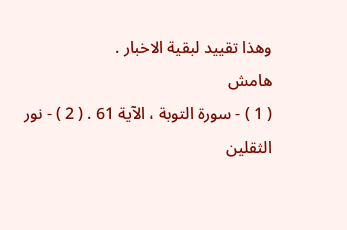وهذا تقييد لبقية الاخبار .
هامش
( 1 ) - سورة التوبة ، الآية 61 . ( 2 ) - نور الثقلين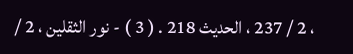، 2 / 237 ، الحديث 218 . ( 3 ) - نور الثقلين ، 2 /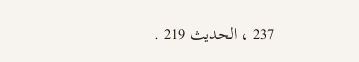237 ، الحديث 219 .